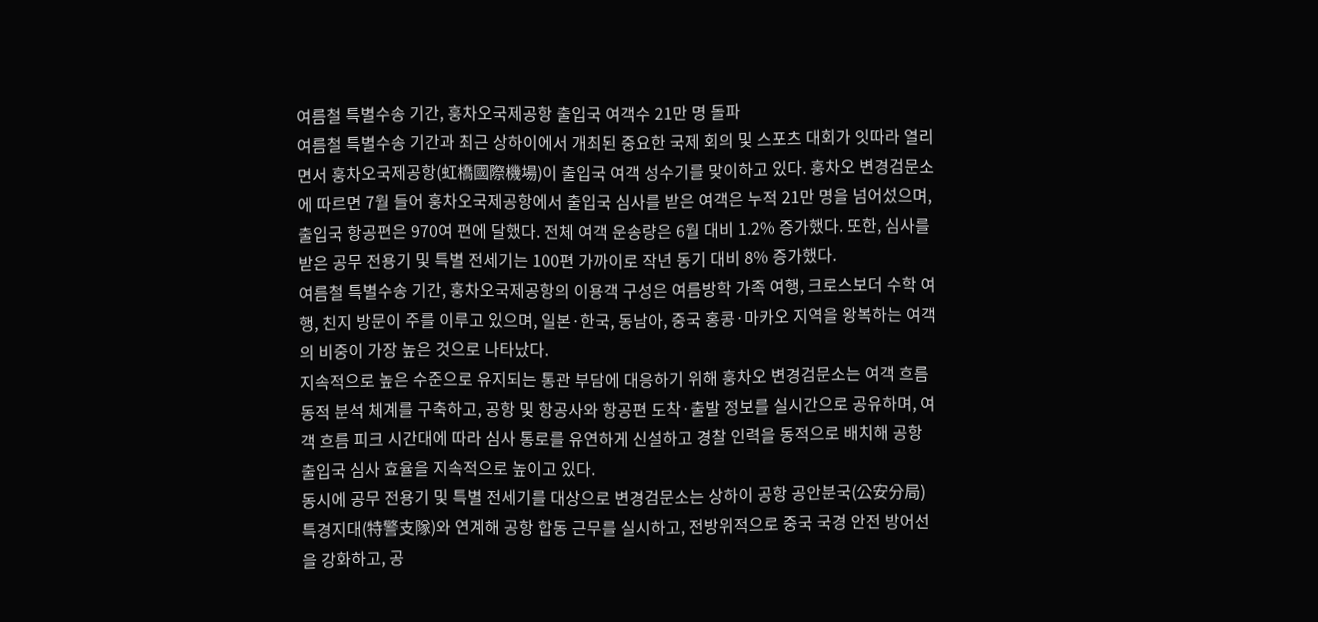여름철 특별수송 기간, 훙차오국제공항 출입국 여객수 21만 명 돌파
여름철 특별수송 기간과 최근 상하이에서 개최된 중요한 국제 회의 및 스포츠 대회가 잇따라 열리면서 훙차오국제공항(虹橋國際機場)이 출입국 여객 성수기를 맞이하고 있다. 훙차오 변경검문소에 따르면 7월 들어 훙차오국제공항에서 출입국 심사를 받은 여객은 누적 21만 명을 넘어섰으며, 출입국 항공편은 970여 편에 달했다. 전체 여객 운송량은 6월 대비 1.2% 증가했다. 또한, 심사를 받은 공무 전용기 및 특별 전세기는 100편 가까이로 작년 동기 대비 8% 증가했다.
여름철 특별수송 기간, 훙차오국제공항의 이용객 구성은 여름방학 가족 여행, 크로스보더 수학 여행, 친지 방문이 주를 이루고 있으며, 일본·한국, 동남아, 중국 홍콩·마카오 지역을 왕복하는 여객의 비중이 가장 높은 것으로 나타났다.
지속적으로 높은 수준으로 유지되는 통관 부담에 대응하기 위해 훙차오 변경검문소는 여객 흐름 동적 분석 체계를 구축하고, 공항 및 항공사와 항공편 도착·출발 정보를 실시간으로 공유하며, 여객 흐름 피크 시간대에 따라 심사 통로를 유연하게 신설하고 경찰 인력을 동적으로 배치해 공항 출입국 심사 효율을 지속적으로 높이고 있다.
동시에 공무 전용기 및 특별 전세기를 대상으로 변경검문소는 상하이 공항 공안분국(公安分局) 특경지대(特警支隊)와 연계해 공항 합동 근무를 실시하고, 전방위적으로 중국 국경 안전 방어선을 강화하고, 공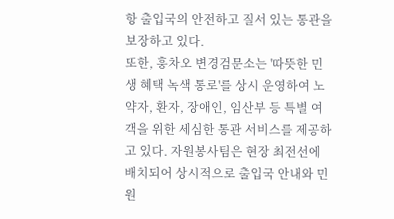항 출입국의 안전하고 질서 있는 통관을 보장하고 있다.
또한, 훙차오 변경검문소는 '따뜻한 민생 혜택 녹색 통로'를 상시 운영하여 노약자, 환자, 장애인, 임산부 등 특별 여객을 위한 세심한 통관 서비스를 제공하고 있다. 자원봉사팀은 현장 최전선에 배치되어 상시적으로 출입국 안내와 민원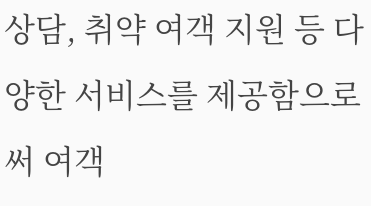상담, 취약 여객 지원 등 다양한 서비스를 제공함으로써 여객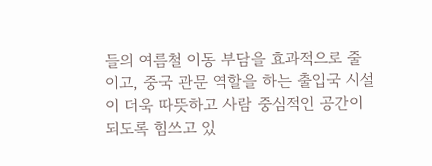들의 여름철 이동 부담을 효과적으로 줄이고, 중국 관문 역할을 하는 출입국 시설이 더욱 따뜻하고 사람 중심적인 공간이 되도록 힘쓰고 있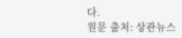다.
원문 출처: 상관뉴스